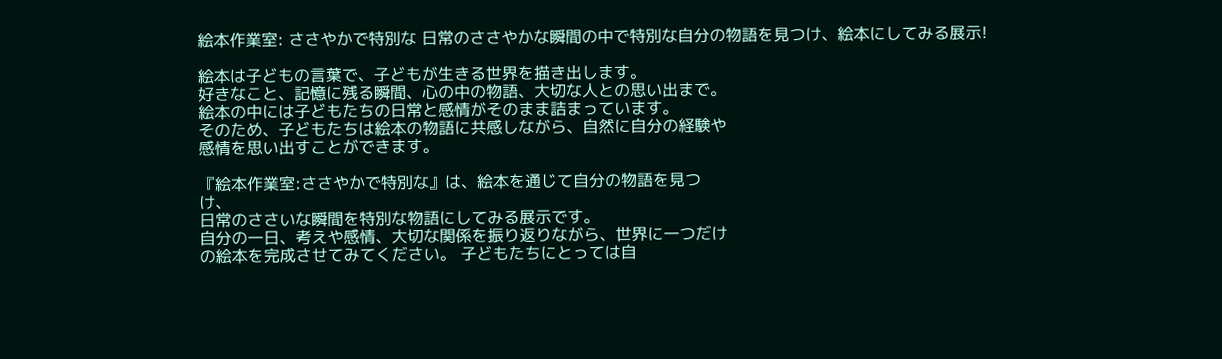絵本作業室: ささやかで特別な 日常のささやかな瞬間の中で特別な自分の物語を見つけ、絵本にしてみる展示!

絵本は子どもの言葉で、子どもが生きる世界を描き出します。
好きなこと、記憶に残る瞬間、心の中の物語、大切な人との思い出まで。
絵本の中には子どもたちの日常と感情がそのまま詰まっています。
そのため、子どもたちは絵本の物語に共感しながら、自然に自分の経験や
感情を思い出すことができます。

『絵本作業室:ささやかで特別な』は、絵本を通じて自分の物語を見つ
け、
日常のささいな瞬間を特別な物語にしてみる展示です。
自分の一日、考えや感情、大切な関係を振り返りながら、世界に一つだけ
の絵本を完成させてみてください。 子どもたちにとっては自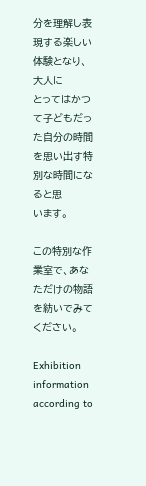分を理解し表現する楽しい体験となり、大人に
とってはかつて子どもだった自分の時間を思い出す特別な時間になると思
います。

この特別な作業室で、あなただけの物語を紡いでみてください。

Exhibition information according to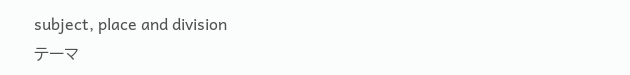subject, place and division
テーマ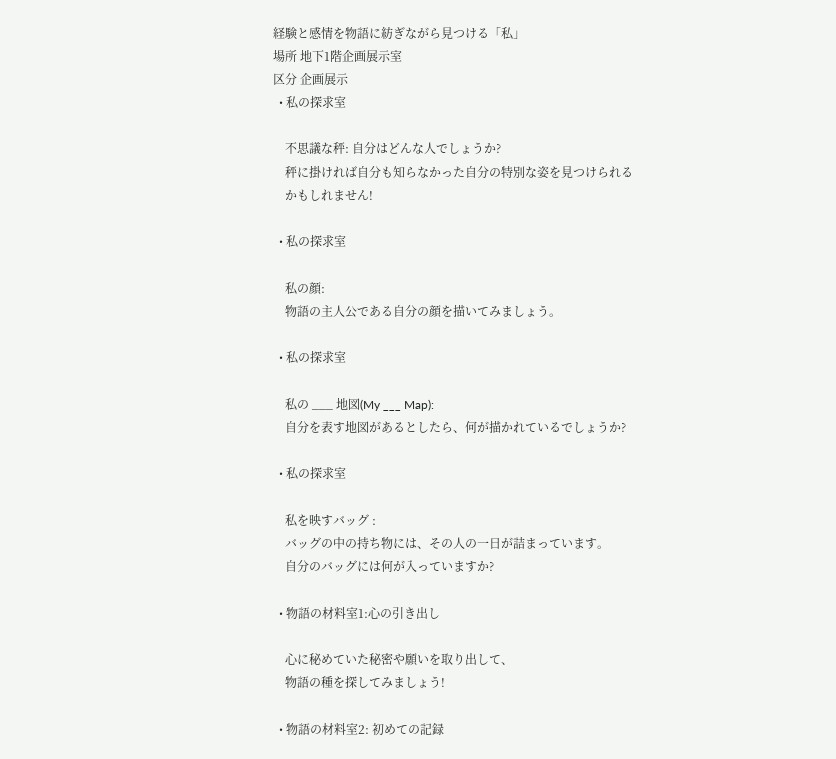経験と感情を物語に紡ぎながら見つける「私」
場所 地下1階企画展示室
区分 企画展示
  • 私の探求室

    不思議な秤: 自分はどんな人でしょうか?
    秤に掛ければ自分も知らなかった自分の特別な姿を見つけられる
    かもしれません!

  • 私の探求室

    私の顔:
    物語の主人公である自分の顔を描いてみましょう。

  • 私の探求室

    私の ___ 地図(My ___ Map):
    自分を表す地図があるとしたら、何が描かれているでしょうか?

  • 私の探求室

    私を映すバッグ :
    バッグの中の持ち物には、その人の一日が詰まっています。
    自分のバッグには何が入っていますか?

  • 物語の材料室1:心の引き出し

    心に秘めていた秘密や願いを取り出して、
    物語の種を探してみましょう!

  • 物語の材料室2: 初めての記録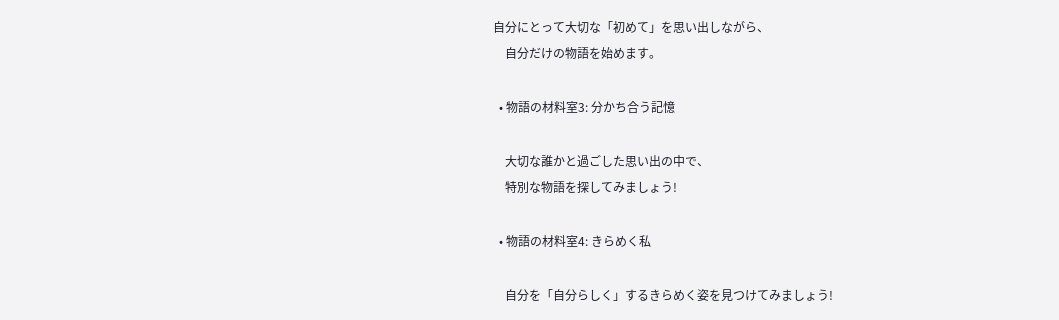自分にとって大切な「初めて」を思い出しながら、
    自分だけの物語を始めます。

  • 物語の材料室3: 分かち合う記憶

    大切な誰かと過ごした思い出の中で、
    特別な物語を探してみましょう!

  • 物語の材料室4: きらめく私

    自分を「自分らしく」するきらめく姿を見つけてみましょう!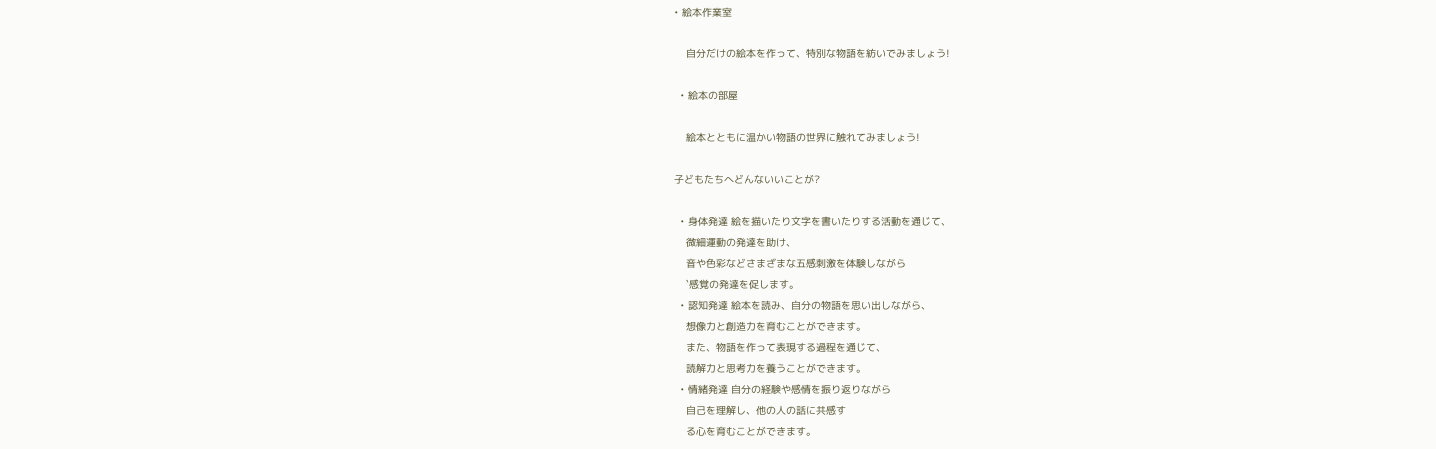• 絵本作業室

    自分だけの絵本を作って、特別な物語を紡いでみましょう!

  • 絵本の部屋

    絵本とともに温かい物語の世界に触れてみましょう!

子どもたちへどんないいことが?

  • 身体発達 絵を描いたり文字を書いたりする活動を通じて、
    微細運動の発達を助け、
    音や色彩などさまざまな五感刺激を体験しながら
    `感覚の発達を促します。
  • 認知発達 絵本を読み、自分の物語を思い出しながら、
    想像力と創造力を育むことができます。
    また、物語を作って表現する過程を通じて、
    読解力と思考力を養うことができます。
  • 情緒発達 自分の経験や感情を振り返りながら
    自己を理解し、他の人の話に共感す
    る心を育むことができます。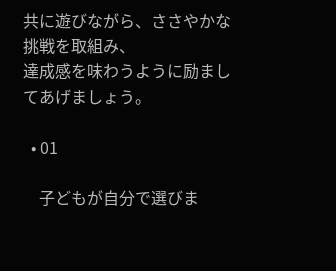共に遊びながら、ささやかな挑戦を取組み、
達成感を味わうように励ましてあげましょう。

  • 01

    子どもが自分で選びま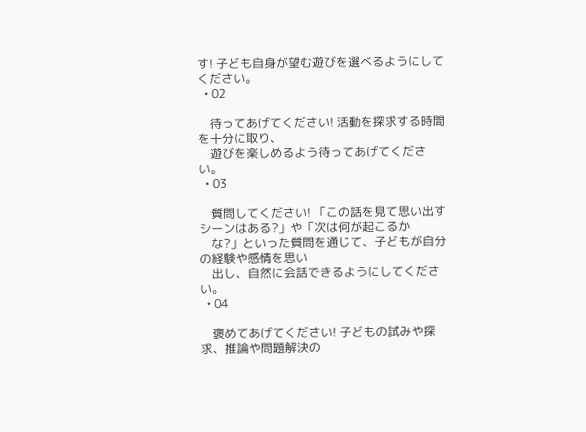す! 子ども自身が望む遊びを選べるようにしてください。
  • 02

    待ってあげてください! 活動を探求する時間を十分に取り、
    遊びを楽しめるよう待ってあげてください。
  • 03

    質問してください! 「この話を見て思い出すシーンはある?」や「次は何が起こるか
    な?」といった質問を通じて、子どもが自分の経験や感情を思い
    出し、自然に会話できるようにしてください。
  • 04

    褒めてあげてください! 子どもの試みや探求、推論や問題解決の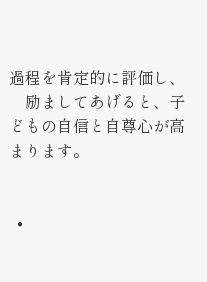過程を肯定的に評価し、
    励ましてあげると、子どもの自信と自尊心が高まります。


  •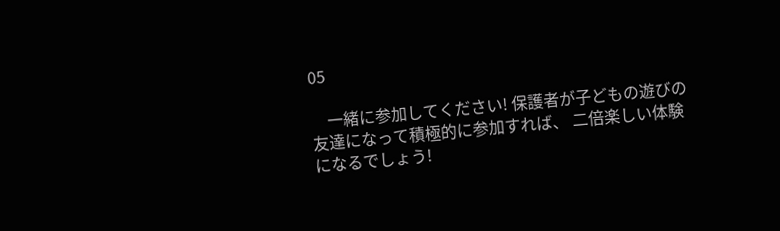05

    一緒に参加してください! 保護者が子どもの遊びの友達になって積極的に参加すれば、 二倍楽しい体験になるでしょう!